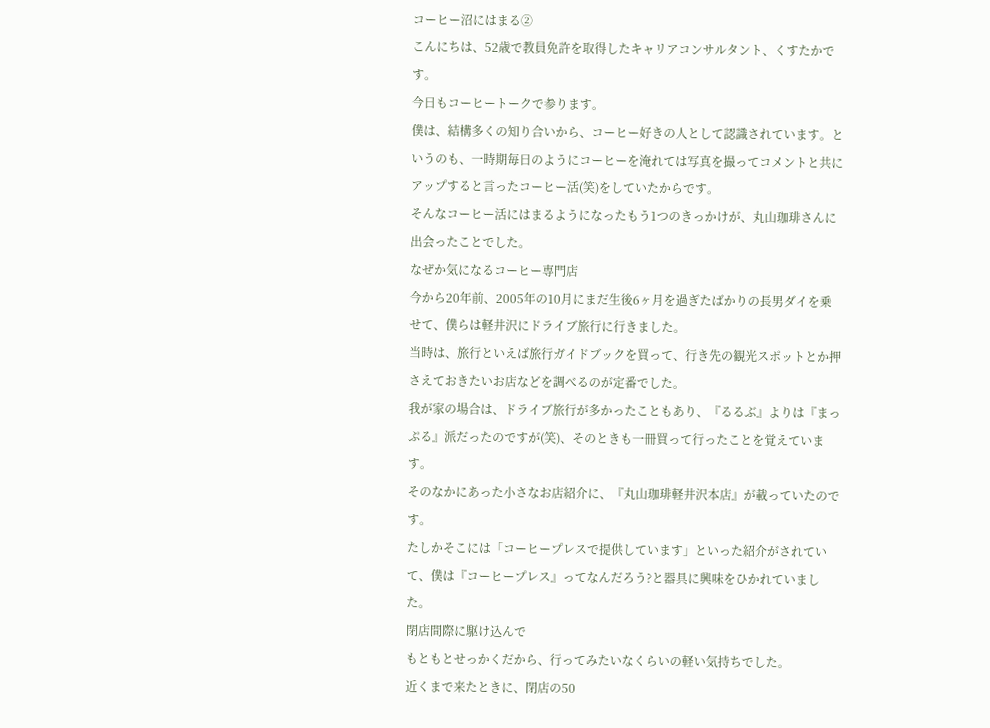コーヒー沼にはまる②
こんにちは、52歳で教員免許を取得したキャリアコンサルタント、くすたかです。
今日もコーヒートークで参ります。
僕は、結構多くの知り合いから、コーヒー好きの人として認識されています。というのも、一時期毎日のようにコーヒーを淹れては写真を撮ってコメントと共にアップすると言ったコーヒー活(笑)をしていたからです。
そんなコーヒー活にはまるようになったもう1つのきっかけが、丸山珈琲さんに出会ったことでした。
なぜか気になるコーヒー専門店
今から20年前、2005年の10月にまだ生後6ヶ月を過ぎたばかりの長男ダイを乗せて、僕らは軽井沢にドライブ旅行に行きました。
当時は、旅行といえば旅行ガイドブックを買って、行き先の観光スポットとか押さえておきたいお店などを調べるのが定番でした。
我が家の場合は、ドライブ旅行が多かったこともあり、『るるぶ』よりは『まっぷる』派だったのですが(笑)、そのときも一冊買って行ったことを覚えています。
そのなかにあった小さなお店紹介に、『丸山珈琲軽井沢本店』が載っていたのです。
たしかそこには「コーヒープレスで提供しています」といった紹介がされていて、僕は『コーヒープレス』ってなんだろう?と器具に興味をひかれていました。
閉店間際に駆け込んで
もともとせっかくだから、行ってみたいなくらいの軽い気持ちでした。
近くまで来たときに、閉店の50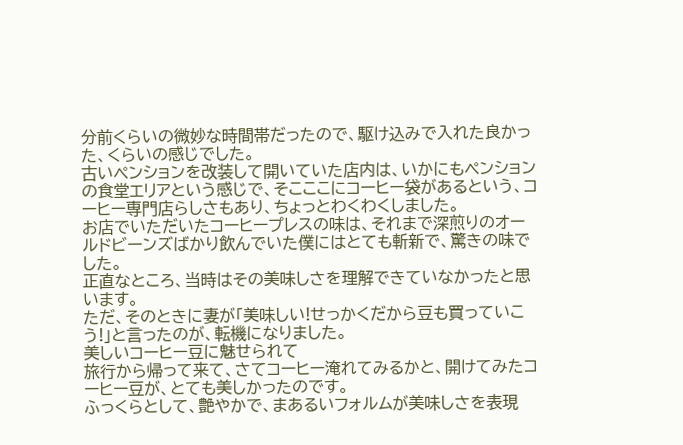分前くらいの微妙な時間帯だったので、駆け込みで入れた良かった、くらいの感じでした。
古いペンションを改装して開いていた店内は、いかにもペンションの食堂エリアという感じで、そこここにコーヒー袋があるという、コーヒー専門店らしさもあり、ちょっとわくわくしました。
お店でいただいたコーヒープレスの味は、それまで深煎りのオールドビーンズばかり飲んでいた僕にはとても斬新で、驚きの味でした。
正直なところ、当時はその美味しさを理解できていなかったと思います。
ただ、そのときに妻が「美味しい!せっかくだから豆も買っていこう!」と言ったのが、転機になりました。
美しいコーヒー豆に魅せられて
旅行から帰って来て、さてコーヒー淹れてみるかと、開けてみたコーヒー豆が、とても美しかったのです。
ふっくらとして、艶やかで、まあるいフォルムが美味しさを表現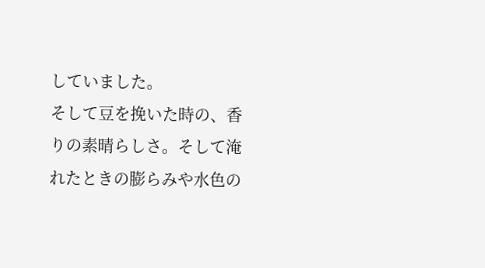していました。
そして豆を挽いた時の、香りの素晴らしさ。そして淹れたときの膨らみや水色の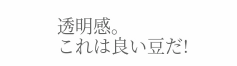透明感。
これは良い豆だ!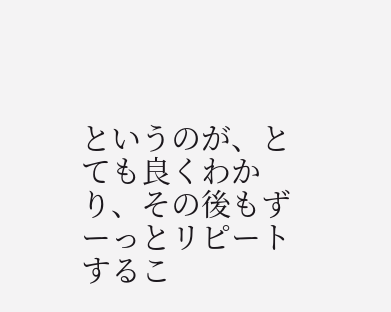というのが、とても良くわかり、その後もずーっとリピートするこ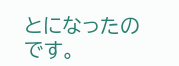とになったのです。